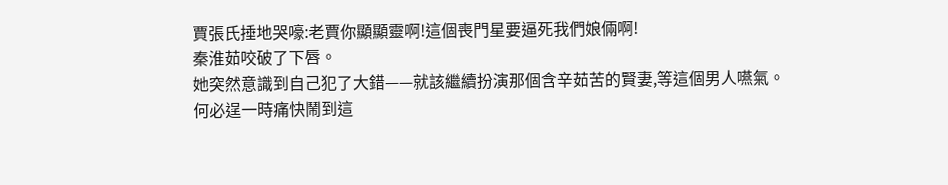賈張氏捶地哭嚎:老賈你顯顯靈啊!這個喪門星要逼死我們娘倆啊!
秦淮茹咬破了下唇。
她突然意識到自己犯了大錯——就該繼續扮演那個含辛茹苦的賢妻,等這個男人嚥氣。
何必逞一時痛快鬧到這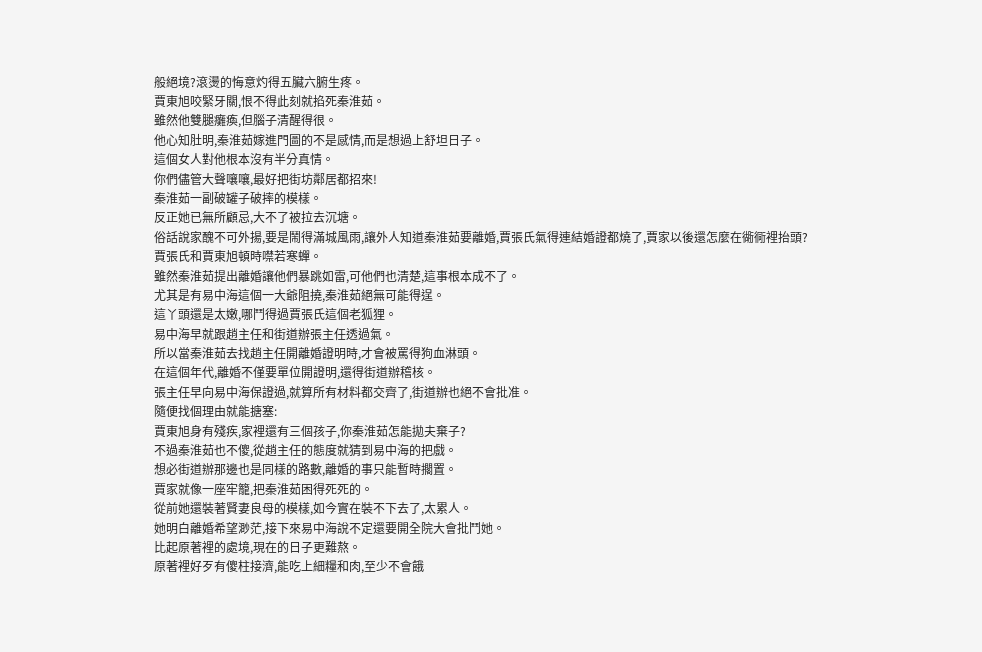般絕境?滾燙的悔意灼得五臟六腑生疼。
賈東旭咬緊牙關,恨不得此刻就掐死秦淮茹。
雖然他雙腿癱瘓,但腦子清醒得很。
他心知肚明,秦淮茹嫁進門圖的不是感情,而是想過上舒坦日子。
這個女人對他根本沒有半分真情。
你們儘管大聲嚷嚷,最好把街坊鄰居都招來!
秦淮茹一副破罐子破摔的模樣。
反正她已無所顧忌,大不了被拉去沉塘。
俗話說家醜不可外揚,要是鬧得滿城風雨,讓外人知道秦淮茹要離婚,賈張氏氣得連結婚證都燒了,賈家以後還怎麼在衚衕裡抬頭?
賈張氏和賈東旭頓時噤若寒蟬。
雖然秦淮茹提出離婚讓他們暴跳如雷,可他們也清楚,這事根本成不了。
尤其是有易中海這個一大爺阻撓,秦淮茹絕無可能得逞。
這丫頭還是太嫩,哪鬥得過賈張氏這個老狐狸。
易中海早就跟趙主任和街道辦張主任透過氣。
所以當秦淮茹去找趙主任開離婚證明時,才會被罵得狗血淋頭。
在這個年代,離婚不僅要單位開證明,還得街道辦稽核。
張主任早向易中海保證過,就算所有材料都交齊了,街道辦也絕不會批准。
隨便找個理由就能搪塞:
賈東旭身有殘疾,家裡還有三個孩子,你秦淮茹怎能拋夫棄子?
不過秦淮茹也不傻,從趙主任的態度就猜到易中海的把戲。
想必街道辦那邊也是同樣的路數,離婚的事只能暫時擱置。
賈家就像一座牢籠,把秦淮茹困得死死的。
從前她還裝著賢妻良母的模樣,如今實在裝不下去了,太累人。
她明白離婚希望渺茫,接下來易中海說不定還要開全院大會批鬥她。
比起原著裡的處境,現在的日子更難熬。
原著裡好歹有傻柱接濟,能吃上細糧和肉,至少不會餓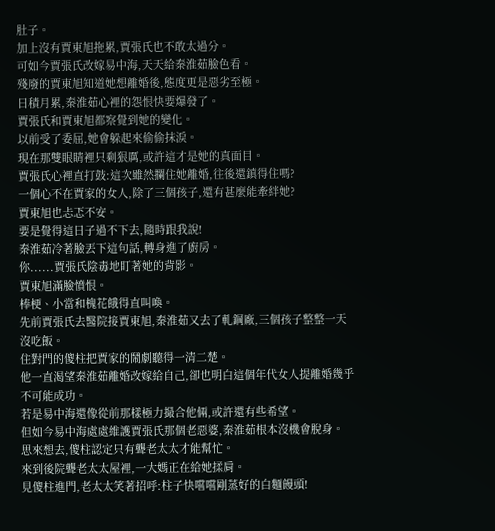肚子。
加上沒有賈東旭拖累,賈張氏也不敢太過分。
可如今賈張氏改嫁易中海,天天給秦淮茹臉色看。
殘廢的賈東旭知道她想離婚後,態度更是惡劣至極。
日積月累,秦淮茹心裡的怨恨快要爆發了。
賈張氏和賈東旭都察覺到她的變化。
以前受了委屈,她會躲起來偷偷抹淚。
現在那雙眼睛裡只剩狠厲,或許這才是她的真面目。
賈張氏心裡直打鼓:這次雖然攔住她離婚,往後還鎮得住嗎?
一個心不在賈家的女人,除了三個孩子,還有甚麼能牽絆她?
賈東旭也忐忑不安。
要是覺得這日子過不下去,隨時跟我說!
秦淮茹冷著臉丟下這句話,轉身進了廚房。
你......賈張氏陰毒地盯著她的背影。
賈東旭滿臉憤恨。
棒梗、小當和槐花餓得直叫喚。
先前賈張氏去醫院接賈東旭,秦淮茹又去了軋鋼廠,三個孩子整整一天沒吃飯。
住對門的傻柱把賈家的鬧劇聽得一清二楚。
他一直渴望秦淮茹離婚改嫁給自己,卻也明白這個年代女人提離婚幾乎不可能成功。
若是易中海還像從前那樣極力撮合他倆,或許還有些希望。
但如今易中海處處維護賈張氏那個老惡婆,秦淮茹根本沒機會脫身。
思來想去,傻柱認定只有聾老太太才能幫忙。
來到後院聾老太太屋裡,一大媽正在給她揉肩。
見傻柱進門,老太太笑著招呼:柱子快嚐嚐剛蒸好的白麵饅頭!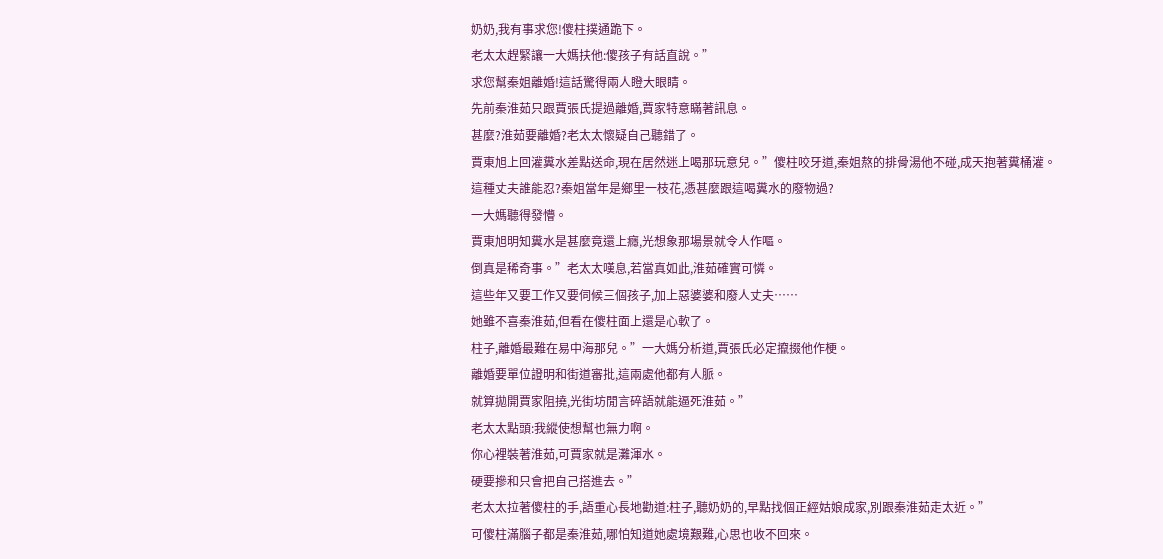奶奶,我有事求您!傻柱撲通跪下。
老太太趕緊讓一大媽扶他:傻孩子有話直說。”
求您幫秦姐離婚!這話驚得兩人瞪大眼睛。
先前秦淮茹只跟賈張氏提過離婚,賈家特意瞞著訊息。
甚麼?淮茹要離婚?老太太懷疑自己聽錯了。
賈東旭上回灌糞水差點送命,現在居然迷上喝那玩意兒。”傻柱咬牙道,秦姐熬的排骨湯他不碰,成天抱著糞桶灌。
這種丈夫誰能忍?秦姐當年是鄉里一枝花,憑甚麼跟這喝糞水的廢物過?
一大媽聽得發懵。
賈東旭明知糞水是甚麼竟還上癮,光想象那場景就令人作嘔。
倒真是稀奇事。”老太太嘆息,若當真如此,淮茹確實可憐。
這些年又要工作又要伺候三個孩子,加上惡婆婆和廢人丈夫……
她雖不喜秦淮茹,但看在傻柱面上還是心軟了。
柱子,離婚最難在易中海那兒。”一大媽分析道,賈張氏必定攛掇他作梗。
離婚要單位證明和街道審批,這兩處他都有人脈。
就算拋開賈家阻撓,光街坊閒言碎語就能逼死淮茹。”
老太太點頭:我縱使想幫也無力啊。
你心裡裝著淮茹,可賈家就是灘渾水。
硬要摻和只會把自己搭進去。”
老太太拉著傻柱的手,語重心長地勸道:柱子,聽奶奶的,早點找個正經姑娘成家,別跟秦淮茹走太近。”
可傻柱滿腦子都是秦淮茹,哪怕知道她處境艱難,心思也收不回來。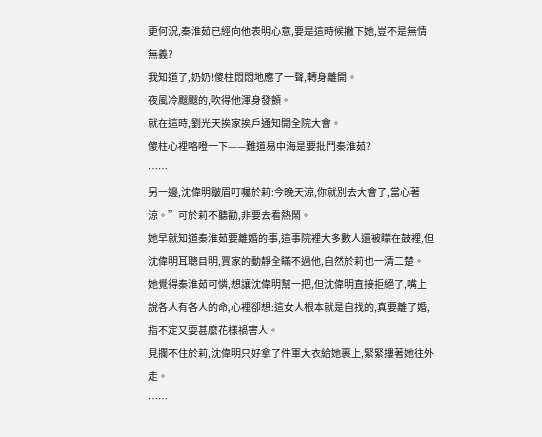更何況,秦淮茹已經向他表明心意,要是這時候撇下她,豈不是無情無義?
我知道了,奶奶!傻柱悶悶地應了一聲,轉身離開。
夜風冷颼颼的,吹得他渾身發顫。
就在這時,劉光天挨家挨戶通知開全院大會。
傻柱心裡咯噔一下——難道易中海是要批鬥秦淮茹?
……
另一邊,沈偉明皺眉叮囑於莉:今晚天涼,你就別去大會了,當心著涼。”可於莉不聽勸,非要去看熱鬧。
她早就知道秦淮茹要離婚的事,這事院裡大多數人還被矇在鼓裡,但沈偉明耳聰目明,賈家的動靜全瞞不過他,自然於莉也一清二楚。
她覺得秦淮茹可憐,想讓沈偉明幫一把,但沈偉明直接拒絕了,嘴上說各人有各人的命,心裡卻想:這女人根本就是自找的,真要離了婚,指不定又耍甚麼花樣禍害人。
見攔不住於莉,沈偉明只好拿了件軍大衣給她裹上,緊緊摟著她往外走。
……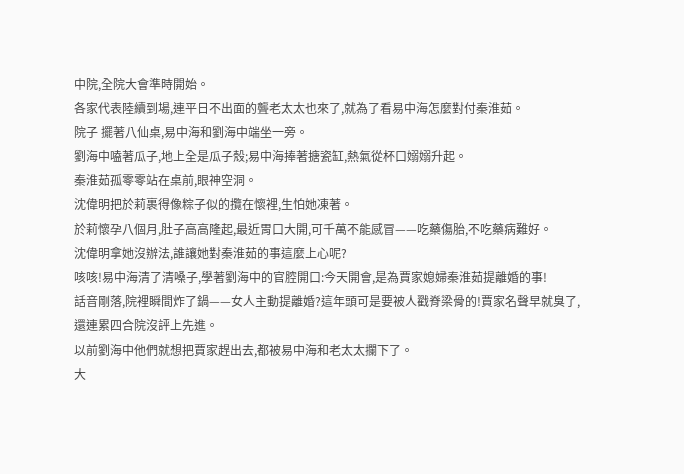中院,全院大會準時開始。
各家代表陸續到場,連平日不出面的聾老太太也來了,就為了看易中海怎麼對付秦淮茹。
院子 擺著八仙桌,易中海和劉海中端坐一旁。
劉海中嗑著瓜子,地上全是瓜子殼;易中海捧著搪瓷缸,熱氣從杯口嫋嫋升起。
秦淮茹孤零零站在桌前,眼神空洞。
沈偉明把於莉裹得像粽子似的攬在懷裡,生怕她凍著。
於莉懷孕八個月,肚子高高隆起,最近胃口大開,可千萬不能感冒——吃藥傷胎,不吃藥病難好。
沈偉明拿她沒辦法,誰讓她對秦淮茹的事這麼上心呢?
咳咳!易中海清了清嗓子,學著劉海中的官腔開口:今天開會,是為賈家媳婦秦淮茹提離婚的事!
話音剛落,院裡瞬間炸了鍋——女人主動提離婚?這年頭可是要被人戳脊梁骨的!賈家名聲早就臭了,還連累四合院沒評上先進。
以前劉海中他們就想把賈家趕出去,都被易中海和老太太攔下了。
大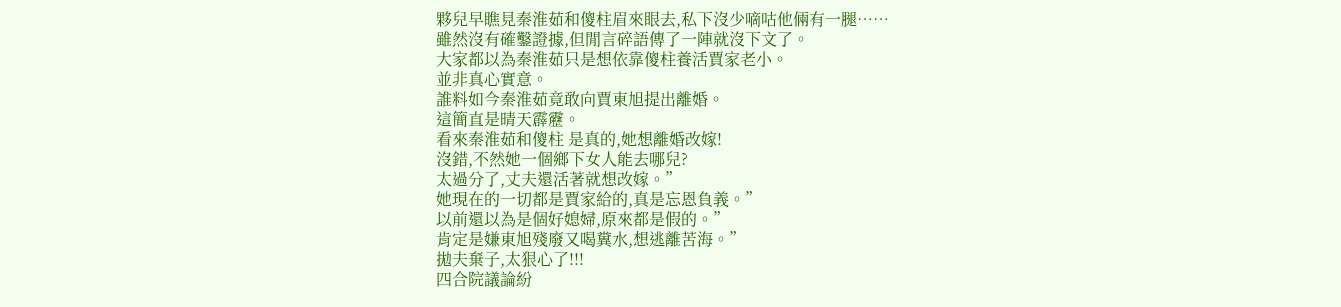夥兒早瞧見秦淮茹和傻柱眉來眼去,私下沒少嘀咕他倆有一腿……
雖然沒有確鑿證據,但閒言碎語傳了一陣就沒下文了。
大家都以為秦淮茹只是想依靠傻柱養活賈家老小。
並非真心實意。
誰料如今秦淮茹竟敢向賈東旭提出離婚。
這簡直是晴天霹靂。
看來秦淮茹和傻柱 是真的,她想離婚改嫁!
沒錯,不然她一個鄉下女人能去哪兒?
太過分了,丈夫還活著就想改嫁。”
她現在的一切都是賈家給的,真是忘恩負義。”
以前還以為是個好媳婦,原來都是假的。”
肯定是嫌東旭殘廢又喝糞水,想逃離苦海。”
拋夫棄子,太狠心了!!!
四合院議論紛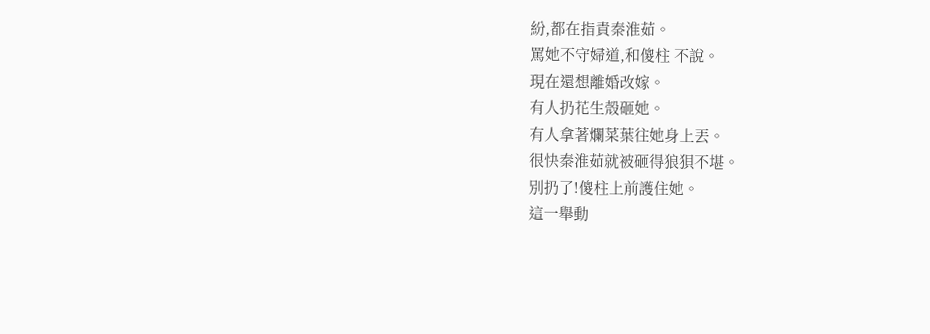紛,都在指責秦淮茹。
罵她不守婦道,和傻柱 不說。
現在還想離婚改嫁。
有人扔花生殼砸她。
有人拿著爛菜葉往她身上丟。
很快秦淮茹就被砸得狼狽不堪。
別扔了!傻柱上前護住她。
這一舉動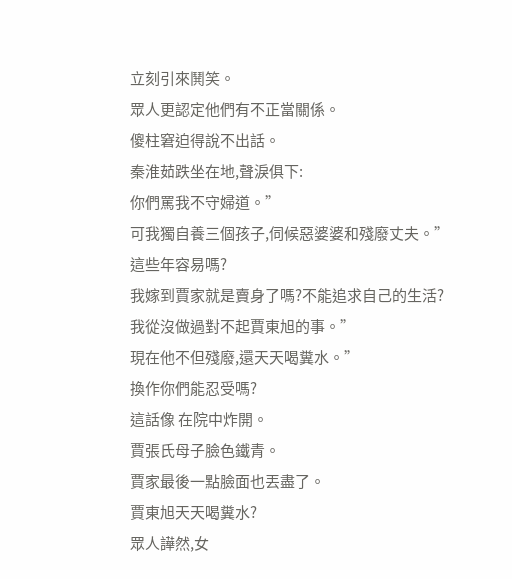立刻引來鬨笑。
眾人更認定他們有不正當關係。
傻柱窘迫得說不出話。
秦淮茹跌坐在地,聲淚俱下:
你們罵我不守婦道。”
可我獨自養三個孩子,伺候惡婆婆和殘廢丈夫。”
這些年容易嗎?
我嫁到賈家就是賣身了嗎?不能追求自己的生活?
我從沒做過對不起賈東旭的事。”
現在他不但殘廢,還天天喝糞水。”
換作你們能忍受嗎?
這話像 在院中炸開。
賈張氏母子臉色鐵青。
賈家最後一點臉面也丟盡了。
賈東旭天天喝糞水?
眾人譁然,女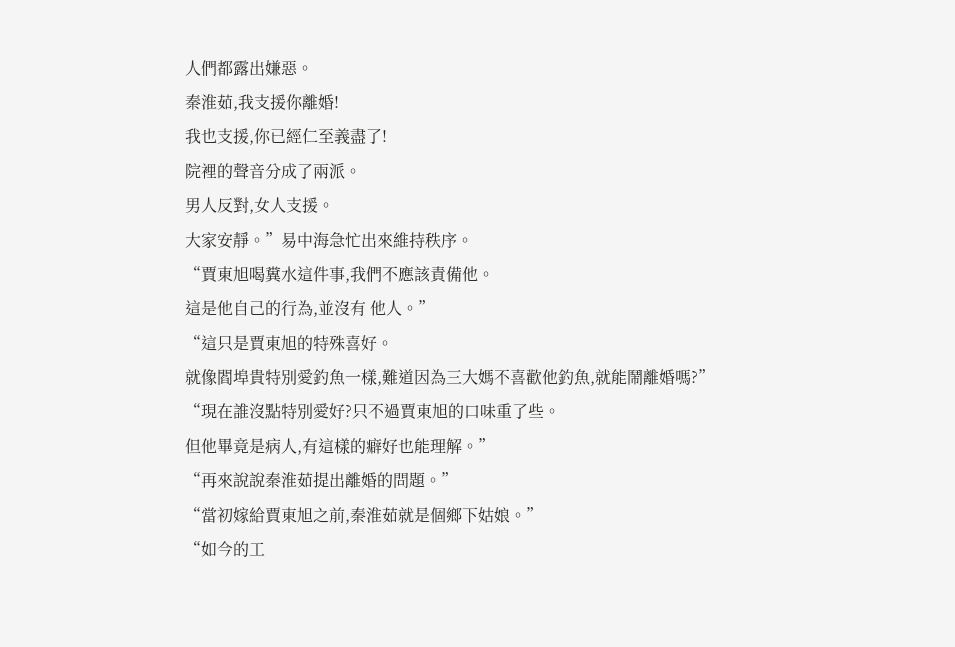人們都露出嫌惡。
秦淮茹,我支援你離婚!
我也支援,你已經仁至義盡了!
院裡的聲音分成了兩派。
男人反對,女人支援。
大家安靜。”易中海急忙出來維持秩序。
“賈東旭喝糞水這件事,我們不應該責備他。
這是他自己的行為,並沒有 他人。”
“這只是賈東旭的特殊喜好。
就像閻埠貴特別愛釣魚一樣,難道因為三大媽不喜歡他釣魚,就能鬧離婚嗎?”
“現在誰沒點特別愛好?只不過賈東旭的口味重了些。
但他畢竟是病人,有這樣的癖好也能理解。”
“再來說說秦淮茹提出離婚的問題。”
“當初嫁給賈東旭之前,秦淮茹就是個鄉下姑娘。”
“如今的工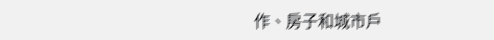作、房子和城市戶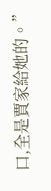口,全是賈家給她的。”